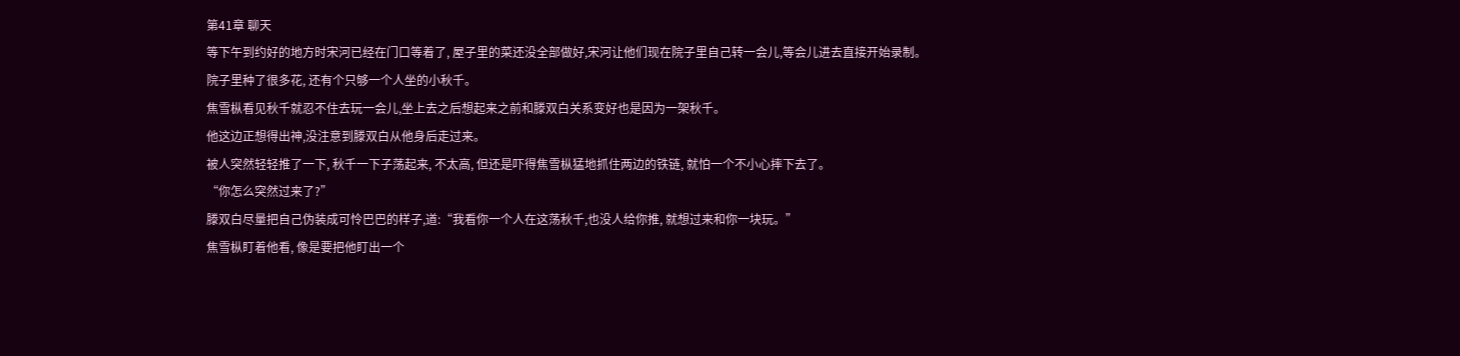第41章 聊天
等下午到约好的地方时宋河已经在门口等着了, 屋子里的菜还没全部做好,宋河让他们现在院子里自己转一会儿,等会儿进去直接开始录制。
院子里种了很多花, 还有个只够一个人坐的小秋千。
焦雪枞看见秋千就忍不住去玩一会儿,坐上去之后想起来之前和滕双白关系变好也是因为一架秋千。
他这边正想得出神,没注意到滕双白从他身后走过来。
被人突然轻轻推了一下, 秋千一下子荡起来, 不太高, 但还是吓得焦雪枞猛地抓住两边的铁链, 就怕一个不小心摔下去了。
“你怎么突然过来了?”
滕双白尽量把自己伪装成可怜巴巴的样子,道:“我看你一个人在这荡秋千,也没人给你推, 就想过来和你一块玩。”
焦雪枞盯着他看, 像是要把他盯出一个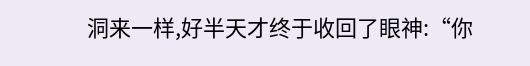洞来一样,好半天才终于收回了眼神:“你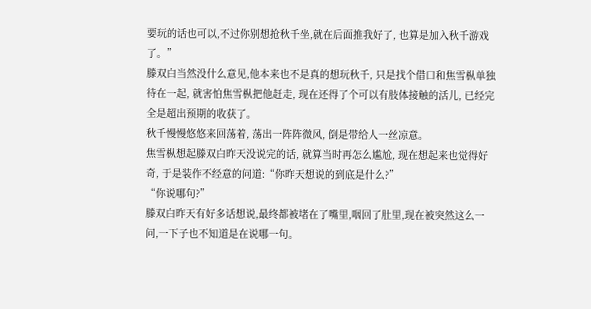要玩的话也可以,不过你别想抢秋千坐,就在后面推我好了, 也算是加入秋千游戏了。”
滕双白当然没什么意见,他本来也不是真的想玩秋千, 只是找个借口和焦雪枞单独待在一起, 就害怕焦雪枞把他赶走, 现在还得了个可以有肢体接触的活儿, 已经完全是超出预期的收获了。
秋千慢慢悠悠来回荡着, 荡出一阵阵微风, 倒是带给人一丝凉意。
焦雪枞想起滕双白昨天没说完的话, 就算当时再怎么尴尬, 现在想起来也觉得好奇, 于是装作不经意的问道:“你昨天想说的到底是什么?”
“你说哪句?”
滕双白昨天有好多话想说,最终都被堵在了嘴里,咽回了肚里,现在被突然这么一问,一下子也不知道是在说哪一句。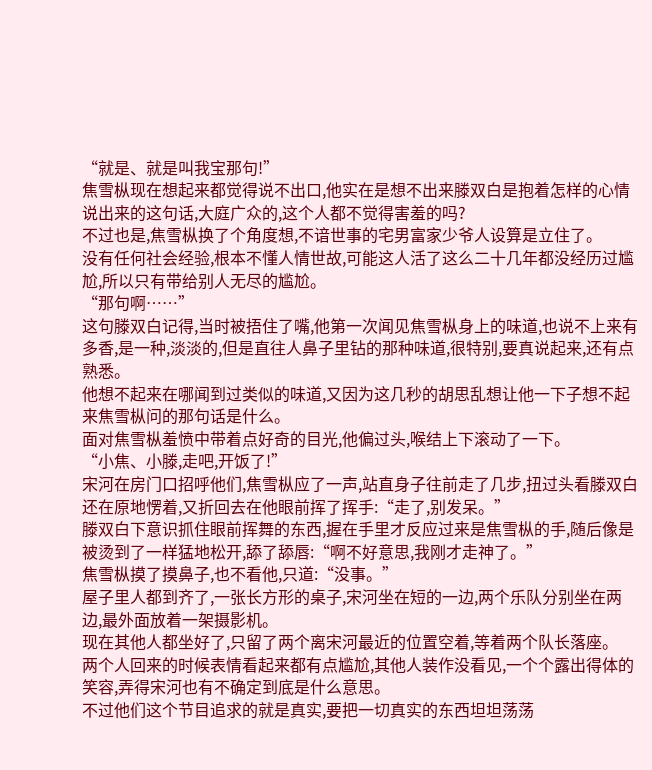“就是、就是叫我宝那句!”
焦雪枞现在想起来都觉得说不出口,他实在是想不出来滕双白是抱着怎样的心情说出来的这句话,大庭广众的,这个人都不觉得害羞的吗?
不过也是,焦雪枞换了个角度想,不谙世事的宅男富家少爷人设算是立住了。
没有任何社会经验,根本不懂人情世故,可能这人活了这么二十几年都没经历过尴尬,所以只有带给别人无尽的尴尬。
“那句啊……”
这句滕双白记得,当时被捂住了嘴,他第一次闻见焦雪枞身上的味道,也说不上来有多香,是一种,淡淡的,但是直往人鼻子里钻的那种味道,很特别,要真说起来,还有点熟悉。
他想不起来在哪闻到过类似的味道,又因为这几秒的胡思乱想让他一下子想不起来焦雪枞问的那句话是什么。
面对焦雪枞羞愤中带着点好奇的目光,他偏过头,喉结上下滚动了一下。
“小焦、小滕,走吧,开饭了!”
宋河在房门口招呼他们,焦雪枞应了一声,站直身子往前走了几步,扭过头看滕双白还在原地愣着,又折回去在他眼前挥了挥手:“走了,别发呆。”
滕双白下意识抓住眼前挥舞的东西,握在手里才反应过来是焦雪枞的手,随后像是被烫到了一样猛地松开,舔了舔唇:“啊不好意思,我刚才走神了。”
焦雪枞摸了摸鼻子,也不看他,只道:“没事。”
屋子里人都到齐了,一张长方形的桌子,宋河坐在短的一边,两个乐队分别坐在两边,最外面放着一架摄影机。
现在其他人都坐好了,只留了两个离宋河最近的位置空着,等着两个队长落座。
两个人回来的时候表情看起来都有点尴尬,其他人装作没看见,一个个露出得体的笑容,弄得宋河也有不确定到底是什么意思。
不过他们这个节目追求的就是真实,要把一切真实的东西坦坦荡荡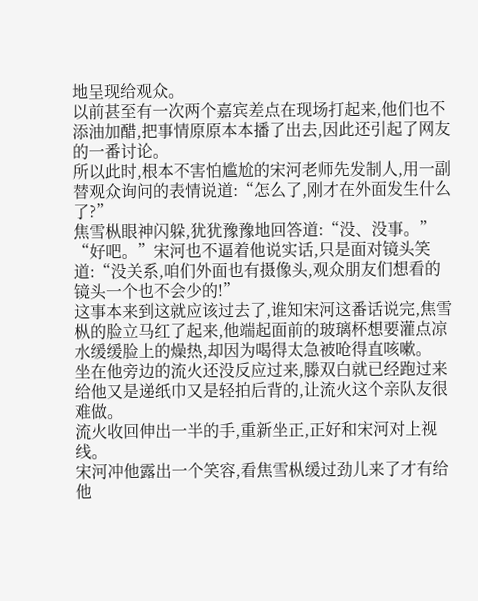地呈现给观众。
以前甚至有一次两个嘉宾差点在现场打起来,他们也不添油加醋,把事情原原本本播了出去,因此还引起了网友的一番讨论。
所以此时,根本不害怕尴尬的宋河老师先发制人,用一副替观众询问的表情说道:“怎么了,刚才在外面发生什么了?”
焦雪枞眼神闪躲,犹犹豫豫地回答道:“没、没事。”
“好吧。”宋河也不逼着他说实话,只是面对镜头笑道:“没关系,咱们外面也有摄像头,观众朋友们想看的镜头一个也不会少的!”
这事本来到这就应该过去了,谁知宋河这番话说完,焦雪枞的脸立马红了起来,他端起面前的玻璃杯想要灌点凉水缓缓脸上的燥热,却因为喝得太急被呛得直咳嗽。
坐在他旁边的流火还没反应过来,滕双白就已经跑过来给他又是递纸巾又是轻拍后背的,让流火这个亲队友很难做。
流火收回伸出一半的手,重新坐正,正好和宋河对上视线。
宋河冲他露出一个笑容,看焦雪枞缓过劲儿来了才有给他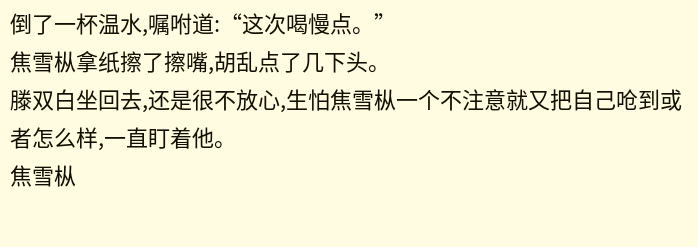倒了一杯温水,嘱咐道:“这次喝慢点。”
焦雪枞拿纸擦了擦嘴,胡乱点了几下头。
滕双白坐回去,还是很不放心,生怕焦雪枞一个不注意就又把自己呛到或者怎么样,一直盯着他。
焦雪枞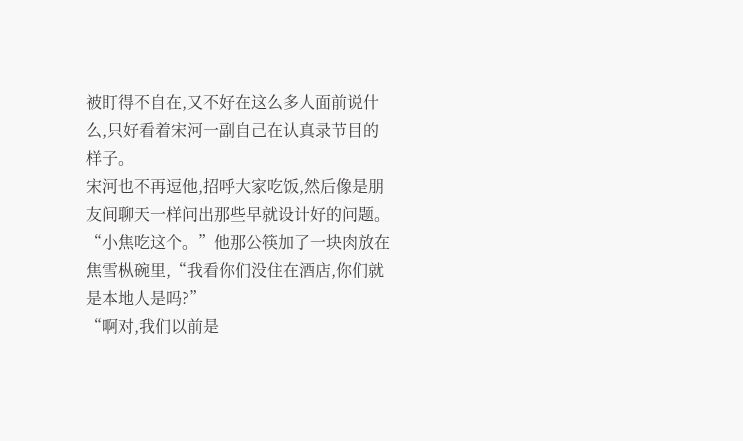被盯得不自在,又不好在这么多人面前说什么,只好看着宋河一副自己在认真录节目的样子。
宋河也不再逗他,招呼大家吃饭,然后像是朋友间聊天一样问出那些早就设计好的问题。
“小焦吃这个。”他那公筷加了一块肉放在焦雪枞碗里,“我看你们没住在酒店,你们就是本地人是吗?”
“啊对,我们以前是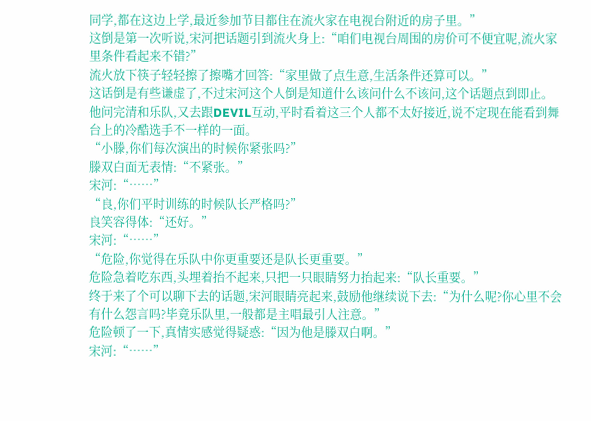同学,都在这边上学,最近参加节目都住在流火家在电视台附近的房子里。”
这倒是第一次听说,宋河把话题引到流火身上:“咱们电视台周围的房价可不便宜呢,流火家里条件看起来不错?”
流火放下筷子轻轻擦了擦嘴才回答:“家里做了点生意,生活条件还算可以。”
这话倒是有些谦虚了,不过宋河这个人倒是知道什么该问什么不该问,这个话题点到即止。
他问完清和乐队,又去跟DEVIL互动,平时看着这三个人都不太好接近,说不定现在能看到舞台上的冷酷选手不一样的一面。
“小滕,你们每次演出的时候你紧张吗?”
滕双白面无表情:“不紧张。”
宋河:“……”
“良,你们平时训练的时候队长严格吗?”
良笑容得体:“还好。”
宋河:“……”
“危险,你觉得在乐队中你更重要还是队长更重要。”
危险急着吃东西,头埋着抬不起来,只把一只眼睛努力抬起来:“队长重要。”
终于来了个可以聊下去的话题,宋河眼睛亮起来,鼓励他继续说下去:“为什么呢?你心里不会有什么怨言吗?毕竟乐队里,一般都是主唱最引人注意。”
危险顿了一下,真情实感觉得疑惑:“因为他是滕双白啊。”
宋河:“……”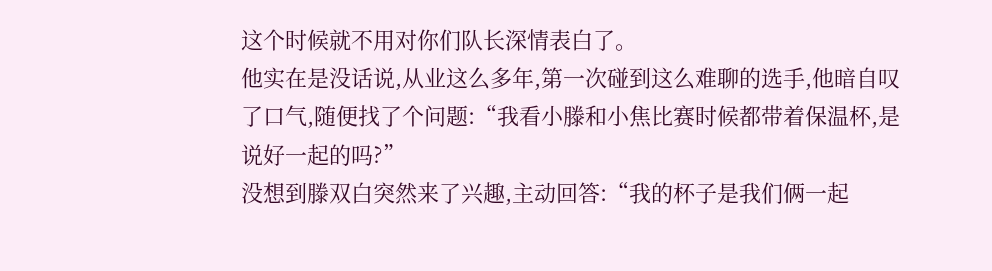这个时候就不用对你们队长深情表白了。
他实在是没话说,从业这么多年,第一次碰到这么难聊的选手,他暗自叹了口气,随便找了个问题:“我看小滕和小焦比赛时候都带着保温杯,是说好一起的吗?”
没想到滕双白突然来了兴趣,主动回答:“我的杯子是我们俩一起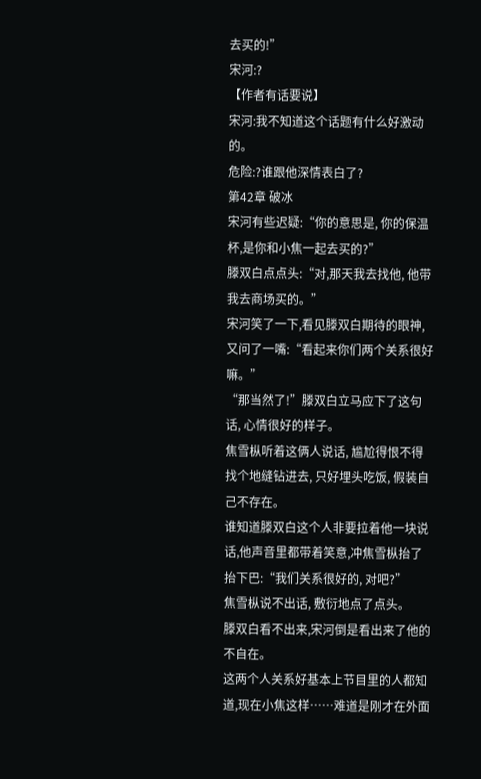去买的!”
宋河:?
【作者有话要说】
宋河:我不知道这个话题有什么好激动的。
危险:?谁跟他深情表白了?
第42章 破冰
宋河有些迟疑:“你的意思是, 你的保温杯,是你和小焦一起去买的?”
滕双白点点头:“对,那天我去找他, 他带我去商场买的。”
宋河笑了一下,看见滕双白期待的眼神,又问了一嘴:“看起来你们两个关系很好嘛。”
“那当然了!”滕双白立马应下了这句话, 心情很好的样子。
焦雪枞听着这俩人说话, 尴尬得恨不得找个地缝钻进去, 只好埋头吃饭, 假装自己不存在。
谁知道滕双白这个人非要拉着他一块说话,他声音里都带着笑意,冲焦雪枞抬了抬下巴:“我们关系很好的, 对吧?”
焦雪枞说不出话, 敷衍地点了点头。
滕双白看不出来,宋河倒是看出来了他的不自在。
这两个人关系好基本上节目里的人都知道,现在小焦这样……难道是刚才在外面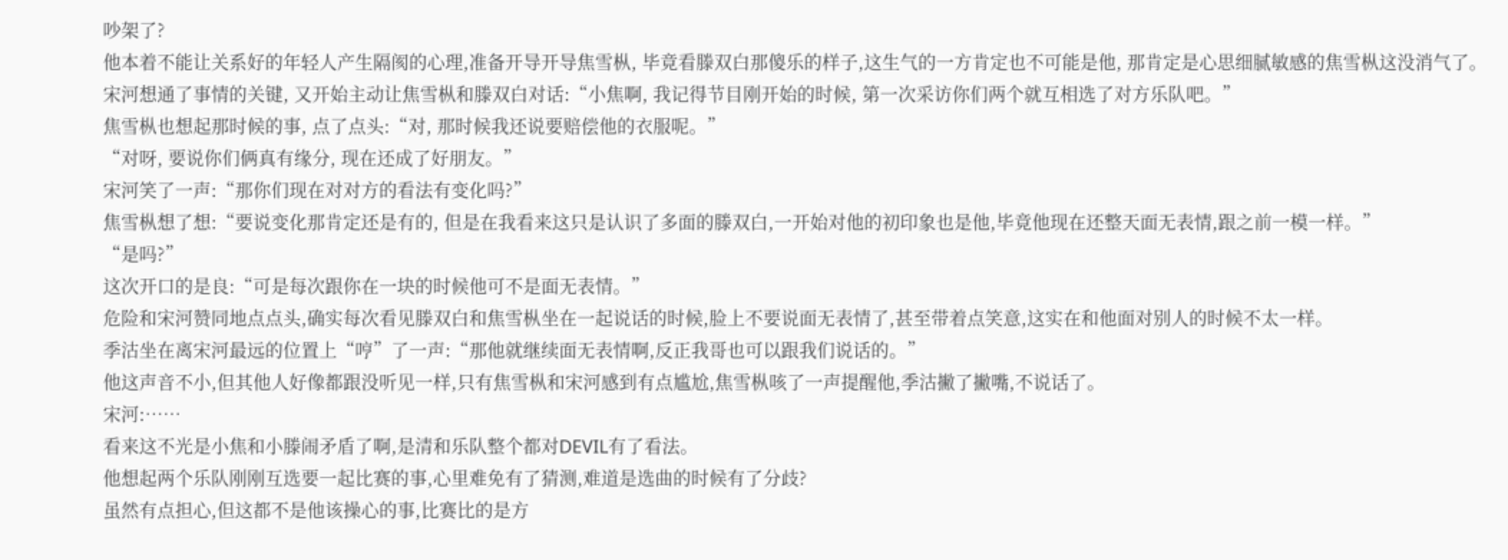吵架了?
他本着不能让关系好的年轻人产生隔阂的心理,准备开导开导焦雪枞, 毕竟看滕双白那傻乐的样子,这生气的一方肯定也不可能是他, 那肯定是心思细腻敏感的焦雪枞这没消气了。
宋河想通了事情的关键, 又开始主动让焦雪枞和滕双白对话:“小焦啊, 我记得节目刚开始的时候, 第一次采访你们两个就互相选了对方乐队吧。”
焦雪枞也想起那时候的事, 点了点头:“对, 那时候我还说要赔偿他的衣服呢。”
“对呀, 要说你们俩真有缘分, 现在还成了好朋友。”
宋河笑了一声:“那你们现在对对方的看法有变化吗?”
焦雪枞想了想:“要说变化那肯定还是有的, 但是在我看来这只是认识了多面的滕双白,一开始对他的初印象也是他,毕竟他现在还整天面无表情,跟之前一模一样。”
“是吗?”
这次开口的是良:“可是每次跟你在一块的时候他可不是面无表情。”
危险和宋河赞同地点点头,确实每次看见滕双白和焦雪枞坐在一起说话的时候,脸上不要说面无表情了,甚至带着点笑意,这实在和他面对别人的时候不太一样。
季沽坐在离宋河最远的位置上“哼”了一声:“那他就继续面无表情啊,反正我哥也可以跟我们说话的。”
他这声音不小,但其他人好像都跟没听见一样,只有焦雪枞和宋河感到有点尴尬,焦雪枞咳了一声提醒他,季沽撇了撇嘴,不说话了。
宋河:……
看来这不光是小焦和小滕闹矛盾了啊,是清和乐队整个都对DEVIL有了看法。
他想起两个乐队刚刚互选要一起比赛的事,心里难免有了猜测,难道是选曲的时候有了分歧?
虽然有点担心,但这都不是他该操心的事,比赛比的是方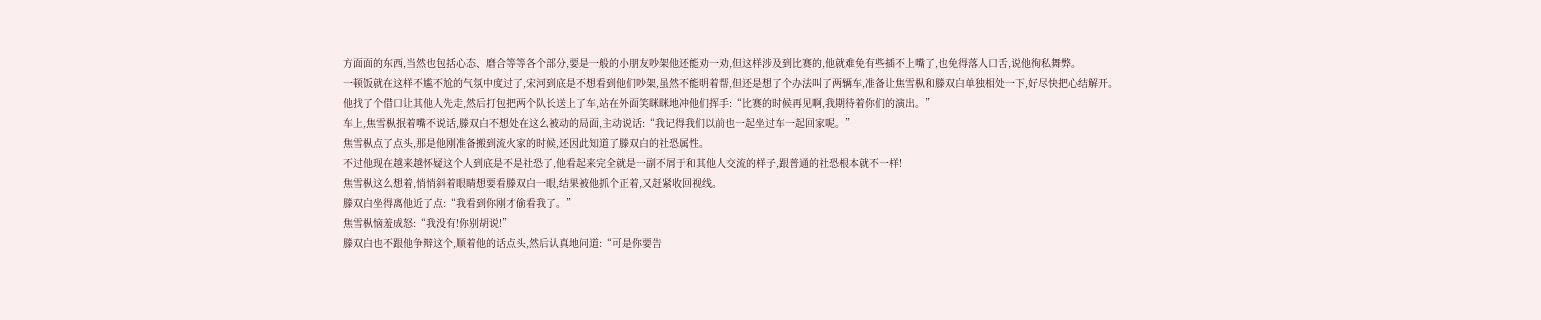方面面的东西,当然也包括心态、磨合等等各个部分,要是一般的小朋友吵架他还能劝一劝,但这样涉及到比赛的,他就难免有些插不上嘴了,也免得落人口舌,说他徇私舞弊。
一顿饭就在这样不尴不尬的气氛中度过了,宋河到底是不想看到他们吵架,虽然不能明着帮,但还是想了个办法叫了两辆车,准备让焦雪枞和滕双白单独相处一下,好尽快把心结解开。
他找了个借口让其他人先走,然后打包把两个队长送上了车,站在外面笑眯眯地冲他们挥手:“比赛的时候再见啊,我期待着你们的演出。”
车上,焦雪枞抿着嘴不说话,滕双白不想处在这么被动的局面,主动说话:“我记得我们以前也一起坐过车一起回家呢。”
焦雪枞点了点头,那是他刚准备搬到流火家的时候,还因此知道了滕双白的社恐属性。
不过他现在越来越怀疑这个人到底是不是社恐了,他看起来完全就是一副不屑于和其他人交流的样子,跟普通的社恐根本就不一样!
焦雪枞这么想着,悄悄斜着眼睛想要看滕双白一眼,结果被他抓个正着,又赶紧收回视线。
滕双白坐得离他近了点:“我看到你刚才偷看我了。”
焦雪枞恼羞成怒:“我没有!你别胡说!”
滕双白也不跟他争辩这个,顺着他的话点头,然后认真地问道:“可是你要告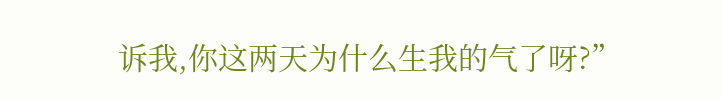诉我,你这两天为什么生我的气了呀?”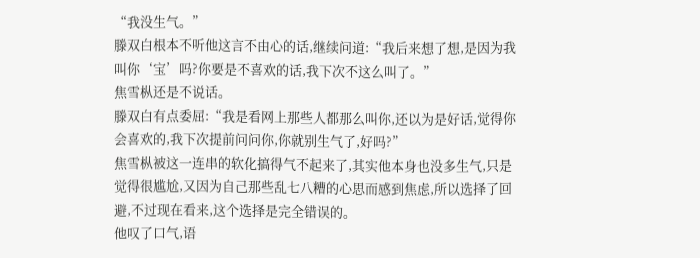“我没生气。”
滕双白根本不听他这言不由心的话,继续问道:“我后来想了想,是因为我叫你‘宝’吗?你要是不喜欢的话,我下次不这么叫了。”
焦雪枞还是不说话。
滕双白有点委屈:“我是看网上那些人都那么叫你,还以为是好话,觉得你会喜欢的,我下次提前问问你,你就别生气了,好吗?”
焦雪枞被这一连串的软化搞得气不起来了,其实他本身也没多生气,只是觉得很尴尬,又因为自己那些乱七八糟的心思而感到焦虑,所以选择了回避,不过现在看来,这个选择是完全错误的。
他叹了口气,语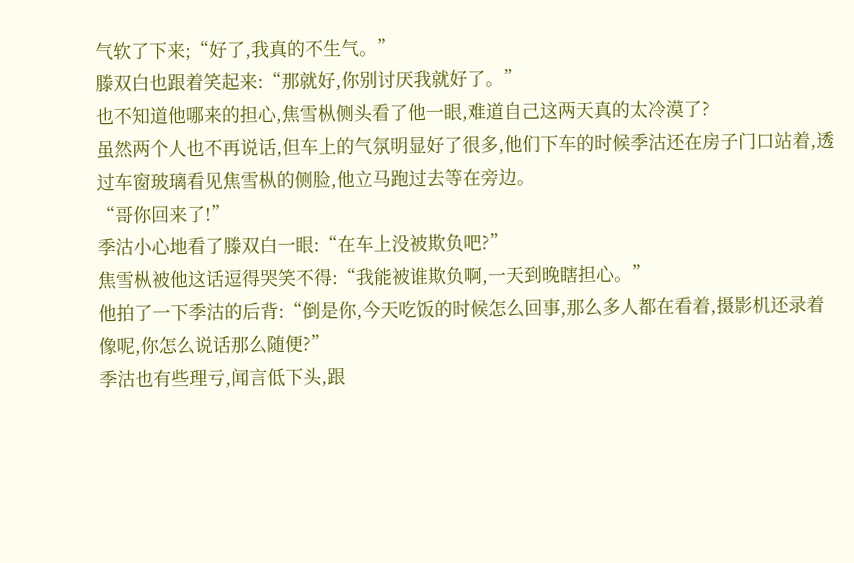气软了下来;“好了,我真的不生气。”
滕双白也跟着笑起来:“那就好,你别讨厌我就好了。”
也不知道他哪来的担心,焦雪枞侧头看了他一眼,难道自己这两天真的太冷漠了?
虽然两个人也不再说话,但车上的气氛明显好了很多,他们下车的时候季沽还在房子门口站着,透过车窗玻璃看见焦雪枞的侧脸,他立马跑过去等在旁边。
“哥你回来了!”
季沽小心地看了滕双白一眼:“在车上没被欺负吧?”
焦雪枞被他这话逗得哭笑不得:“我能被谁欺负啊,一天到晚瞎担心。”
他拍了一下季沽的后背:“倒是你,今天吃饭的时候怎么回事,那么多人都在看着,摄影机还录着像呢,你怎么说话那么随便?”
季沽也有些理亏,闻言低下头,跟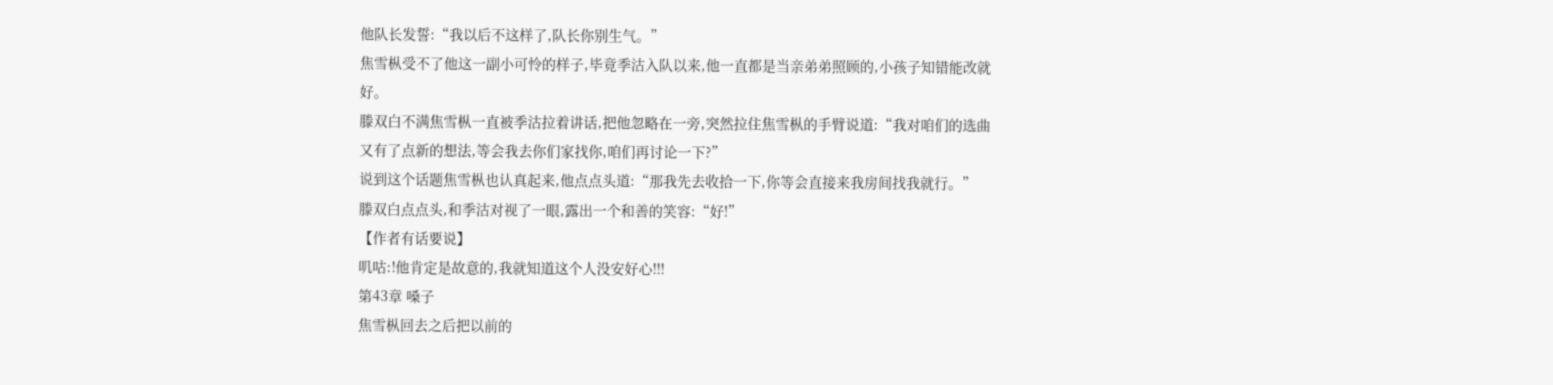他队长发誓:“我以后不这样了,队长你别生气。”
焦雪枞受不了他这一副小可怜的样子,毕竟季沽入队以来,他一直都是当亲弟弟照顾的,小孩子知错能改就好。
滕双白不满焦雪枞一直被季沽拉着讲话,把他忽略在一旁,突然拉住焦雪枞的手臂说道:“我对咱们的选曲又有了点新的想法,等会我去你们家找你,咱们再讨论一下?”
说到这个话题焦雪枞也认真起来,他点点头道:“那我先去收拾一下,你等会直接来我房间找我就行。”
滕双白点点头,和季沽对视了一眼,露出一个和善的笑容:“好!”
【作者有话要说】
叽咕:!他肯定是故意的,我就知道这个人没安好心!!!
第43章 嗓子
焦雪枞回去之后把以前的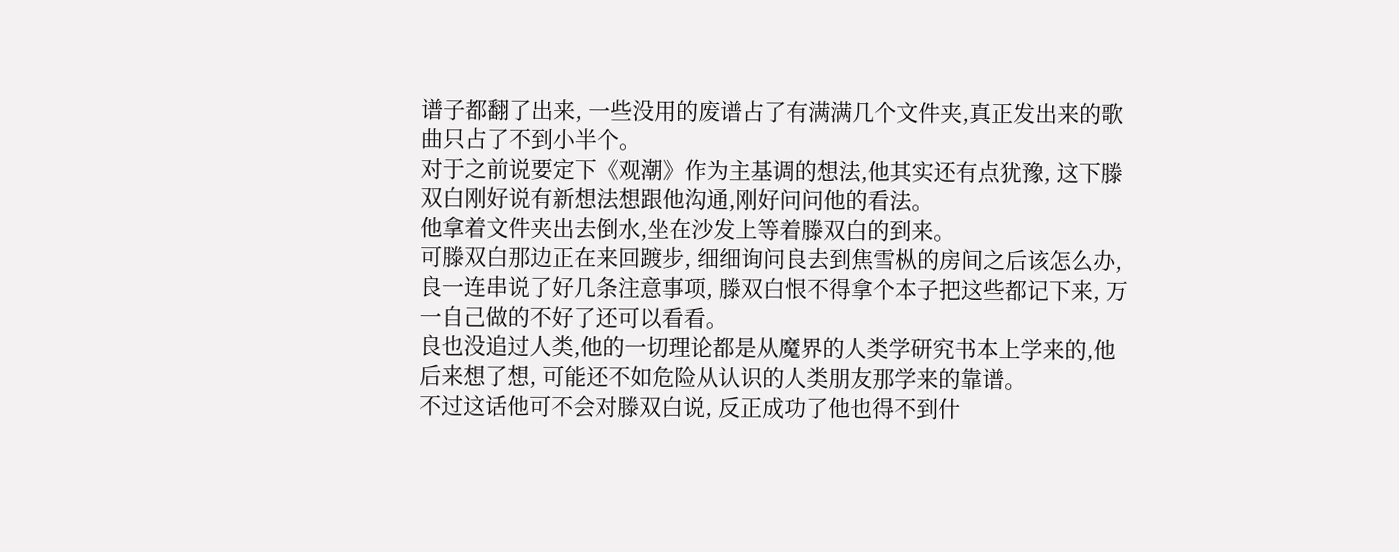谱子都翻了出来, 一些没用的废谱占了有满满几个文件夹,真正发出来的歌曲只占了不到小半个。
对于之前说要定下《观潮》作为主基调的想法,他其实还有点犹豫, 这下滕双白刚好说有新想法想跟他沟通,刚好问问他的看法。
他拿着文件夹出去倒水,坐在沙发上等着滕双白的到来。
可滕双白那边正在来回踱步, 细细询问良去到焦雪枞的房间之后该怎么办, 良一连串说了好几条注意事项, 滕双白恨不得拿个本子把这些都记下来, 万一自己做的不好了还可以看看。
良也没追过人类,他的一切理论都是从魔界的人类学研究书本上学来的,他后来想了想, 可能还不如危险从认识的人类朋友那学来的靠谱。
不过这话他可不会对滕双白说, 反正成功了他也得不到什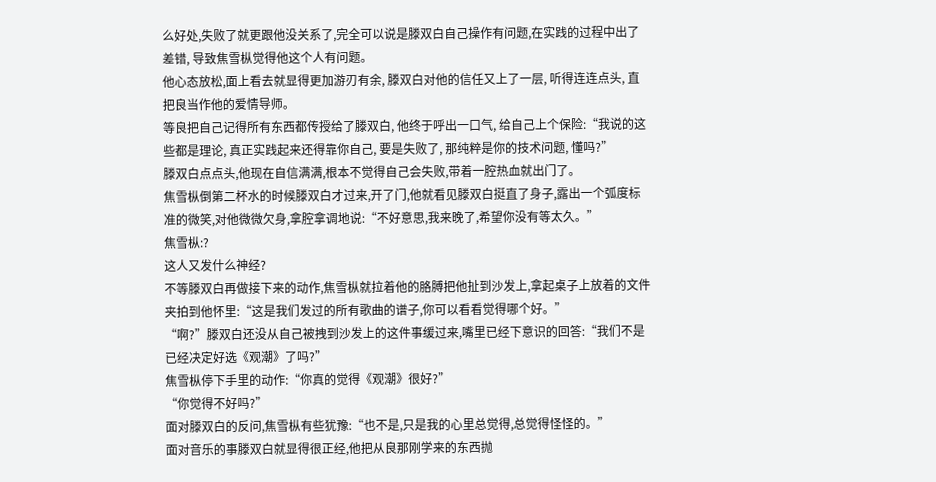么好处,失败了就更跟他没关系了,完全可以说是滕双白自己操作有问题,在实践的过程中出了差错, 导致焦雪枞觉得他这个人有问题。
他心态放松,面上看去就显得更加游刃有余, 滕双白对他的信任又上了一层, 听得连连点头, 直把良当作他的爱情导师。
等良把自己记得所有东西都传授给了滕双白, 他终于呼出一口气, 给自己上个保险:“我说的这些都是理论, 真正实践起来还得靠你自己, 要是失败了, 那纯粹是你的技术问题, 懂吗?”
滕双白点点头,他现在自信满满,根本不觉得自己会失败,带着一腔热血就出门了。
焦雪枞倒第二杯水的时候滕双白才过来,开了门,他就看见滕双白挺直了身子,露出一个弧度标准的微笑,对他微微欠身,拿腔拿调地说:“不好意思,我来晚了,希望你没有等太久。”
焦雪枞:?
这人又发什么神经?
不等滕双白再做接下来的动作,焦雪枞就拉着他的胳膊把他扯到沙发上,拿起桌子上放着的文件夹拍到他怀里:“这是我们发过的所有歌曲的谱子,你可以看看觉得哪个好。”
“啊?”滕双白还没从自己被拽到沙发上的这件事缓过来,嘴里已经下意识的回答:“我们不是已经决定好选《观潮》了吗?”
焦雪枞停下手里的动作:“你真的觉得《观潮》很好?”
“你觉得不好吗?”
面对滕双白的反问,焦雪枞有些犹豫:“也不是,只是我的心里总觉得,总觉得怪怪的。”
面对音乐的事滕双白就显得很正经,他把从良那刚学来的东西抛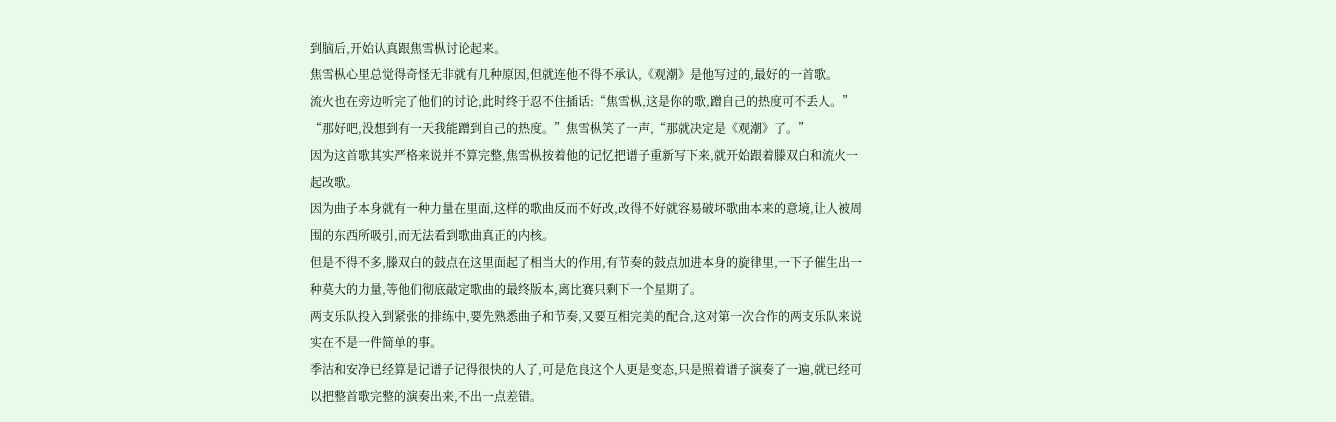到脑后,开始认真跟焦雪枞讨论起来。
焦雪枞心里总觉得奇怪无非就有几种原因,但就连他不得不承认,《观潮》是他写过的,最好的一首歌。
流火也在旁边听完了他们的讨论,此时终于忍不住插话:“焦雪枞,这是你的歌,蹭自己的热度可不丢人。”
“那好吧,没想到有一天我能蹭到自己的热度。”焦雪枞笑了一声,“那就决定是《观潮》了。”
因为这首歌其实严格来说并不算完整,焦雪枞按着他的记忆把谱子重新写下来,就开始跟着滕双白和流火一起改歌。
因为曲子本身就有一种力量在里面,这样的歌曲反而不好改,改得不好就容易破坏歌曲本来的意境,让人被周围的东西所吸引,而无法看到歌曲真正的内核。
但是不得不多,滕双白的鼓点在这里面起了相当大的作用,有节奏的鼓点加进本身的旋律里,一下子催生出一种莫大的力量,等他们彻底敲定歌曲的最终版本,离比赛只剩下一个星期了。
两支乐队投入到紧张的排练中,要先熟悉曲子和节奏,又要互相完美的配合,这对第一次合作的两支乐队来说实在不是一件简单的事。
季沽和安净已经算是记谱子记得很快的人了,可是危良这个人更是变态,只是照着谱子演奏了一遍,就已经可以把整首歌完整的演奏出来,不出一点差错。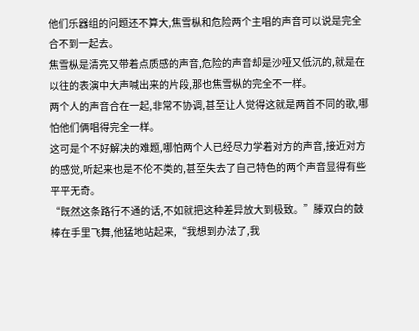他们乐器组的问题还不算大,焦雪枞和危险两个主唱的声音可以说是完全合不到一起去。
焦雪枞是清亮又带着点质感的声音,危险的声音却是沙哑又低沉的,就是在以往的表演中大声喊出来的片段,那也焦雪枞的完全不一样。
两个人的声音合在一起,非常不协调,甚至让人觉得这就是两首不同的歌,哪怕他们俩唱得完全一样。
这可是个不好解决的难题,哪怕两个人已经尽力学着对方的声音,接近对方的感觉,听起来也是不伦不类的,甚至失去了自己特色的两个声音显得有些平平无奇。
“既然这条路行不通的话,不如就把这种差异放大到极致。”滕双白的鼓棒在手里飞舞,他猛地站起来,“我想到办法了,我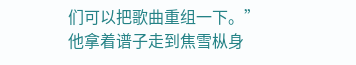们可以把歌曲重组一下。”
他拿着谱子走到焦雪枞身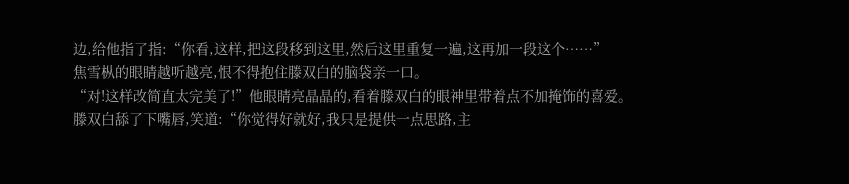边,给他指了指:“你看,这样,把这段移到这里,然后这里重复一遍,这再加一段这个……”
焦雪枞的眼睛越听越亮,恨不得抱住滕双白的脑袋亲一口。
“对!这样改简直太完美了!”他眼睛亮晶晶的,看着滕双白的眼神里带着点不加掩饰的喜爱。
滕双白舔了下嘴唇,笑道:“你觉得好就好,我只是提供一点思路,主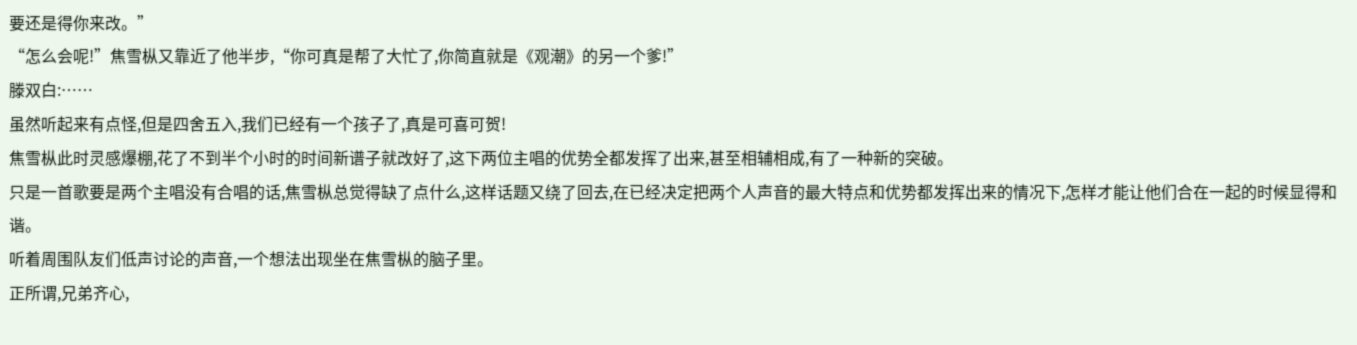要还是得你来改。”
“怎么会呢!”焦雪枞又靠近了他半步,“你可真是帮了大忙了,你简直就是《观潮》的另一个爹!”
滕双白:……
虽然听起来有点怪,但是四舍五入,我们已经有一个孩子了,真是可喜可贺!
焦雪枞此时灵感爆棚,花了不到半个小时的时间新谱子就改好了,这下两位主唱的优势全都发挥了出来,甚至相辅相成,有了一种新的突破。
只是一首歌要是两个主唱没有合唱的话,焦雪枞总觉得缺了点什么,这样话题又绕了回去,在已经决定把两个人声音的最大特点和优势都发挥出来的情况下,怎样才能让他们合在一起的时候显得和谐。
听着周围队友们低声讨论的声音,一个想法出现坐在焦雪枞的脑子里。
正所谓,兄弟齐心,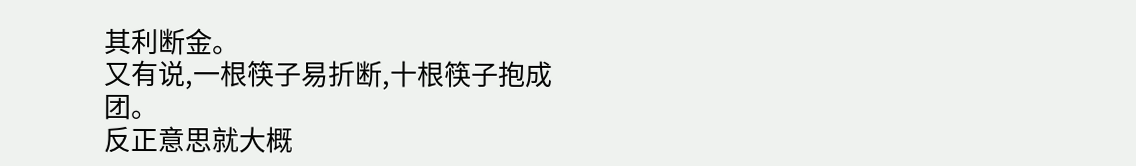其利断金。
又有说,一根筷子易折断,十根筷子抱成团。
反正意思就大概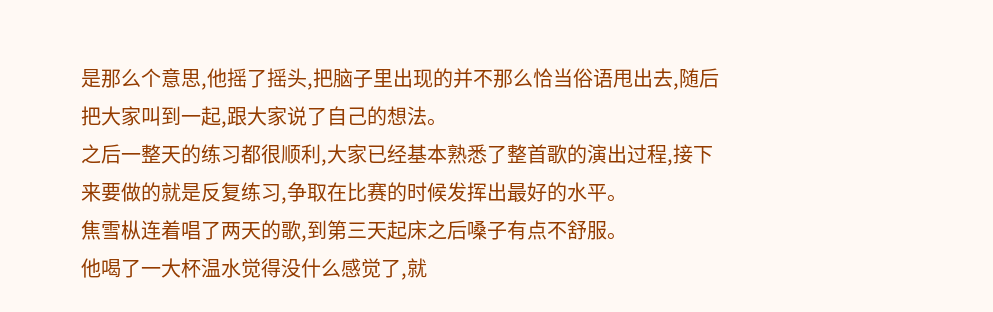是那么个意思,他摇了摇头,把脑子里出现的并不那么恰当俗语甩出去,随后把大家叫到一起,跟大家说了自己的想法。
之后一整天的练习都很顺利,大家已经基本熟悉了整首歌的演出过程,接下来要做的就是反复练习,争取在比赛的时候发挥出最好的水平。
焦雪枞连着唱了两天的歌,到第三天起床之后嗓子有点不舒服。
他喝了一大杯温水觉得没什么感觉了,就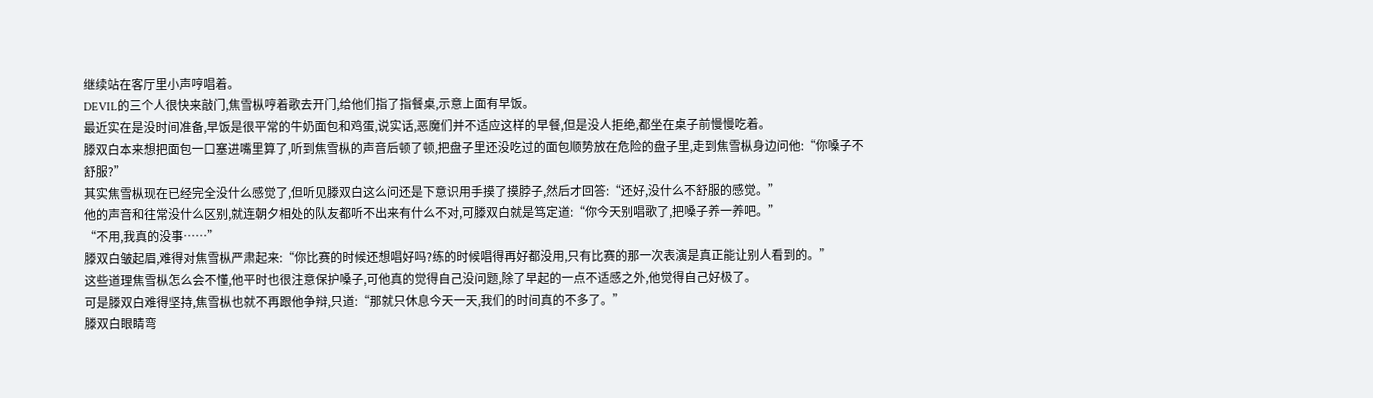继续站在客厅里小声哼唱着。
DEVIL的三个人很快来敲门,焦雪枞哼着歌去开门,给他们指了指餐桌,示意上面有早饭。
最近实在是没时间准备,早饭是很平常的牛奶面包和鸡蛋,说实话,恶魔们并不适应这样的早餐,但是没人拒绝,都坐在桌子前慢慢吃着。
滕双白本来想把面包一口塞进嘴里算了,听到焦雪枞的声音后顿了顿,把盘子里还没吃过的面包顺势放在危险的盘子里,走到焦雪枞身边问他:“你嗓子不舒服?”
其实焦雪枞现在已经完全没什么感觉了,但听见滕双白这么问还是下意识用手摸了摸脖子,然后才回答:“还好,没什么不舒服的感觉。”
他的声音和往常没什么区别,就连朝夕相处的队友都听不出来有什么不对,可滕双白就是笃定道:“你今天别唱歌了,把嗓子养一养吧。”
“不用,我真的没事……”
滕双白皱起眉,难得对焦雪枞严肃起来:“你比赛的时候还想唱好吗?练的时候唱得再好都没用,只有比赛的那一次表演是真正能让别人看到的。”
这些道理焦雪枞怎么会不懂,他平时也很注意保护嗓子,可他真的觉得自己没问题,除了早起的一点不适感之外,他觉得自己好极了。
可是滕双白难得坚持,焦雪枞也就不再跟他争辩,只道:“那就只休息今天一天,我们的时间真的不多了。”
滕双白眼睛弯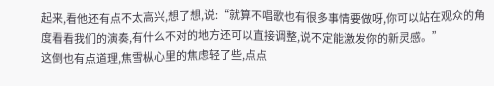起来,看他还有点不太高兴,想了想,说:“就算不唱歌也有很多事情要做呀,你可以站在观众的角度看看我们的演奏,有什么不对的地方还可以直接调整,说不定能激发你的新灵感。”
这倒也有点道理,焦雪枞心里的焦虑轻了些,点点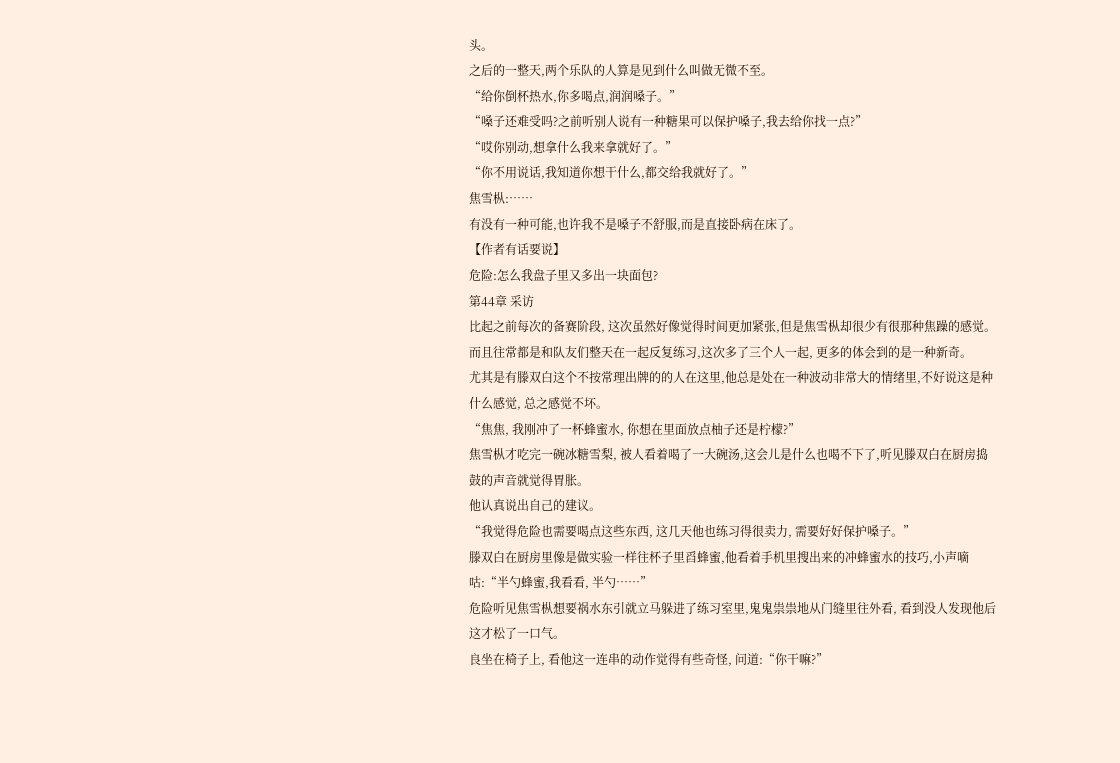头。
之后的一整天,两个乐队的人算是见到什么叫做无微不至。
“给你倒杯热水,你多喝点,润润嗓子。”
“嗓子还难受吗?之前听别人说有一种糖果可以保护嗓子,我去给你找一点?”
“哎你别动,想拿什么我来拿就好了。”
“你不用说话,我知道你想干什么,都交给我就好了。”
焦雪枞:……
有没有一种可能,也许我不是嗓子不舒服,而是直接卧病在床了。
【作者有话要说】
危险:怎么我盘子里又多出一块面包?
第44章 采访
比起之前每次的备赛阶段, 这次虽然好像觉得时间更加紧张,但是焦雪枞却很少有很那种焦躁的感觉。
而且往常都是和队友们整天在一起反复练习,这次多了三个人一起, 更多的体会到的是一种新奇。
尤其是有滕双白这个不按常理出牌的的人在这里,他总是处在一种波动非常大的情绪里,不好说这是种什么感觉, 总之感觉不坏。
“焦焦, 我刚冲了一杯蜂蜜水, 你想在里面放点柚子还是柠檬?”
焦雪枞才吃完一碗冰糖雪梨, 被人看着喝了一大碗汤,这会儿是什么也喝不下了,听见滕双白在厨房捣鼓的声音就觉得胃胀。
他认真说出自己的建议。
“我觉得危险也需要喝点这些东西, 这几天他也练习得很卖力, 需要好好保护嗓子。”
滕双白在厨房里像是做实验一样往杯子里舀蜂蜜,他看着手机里搜出来的冲蜂蜜水的技巧,小声嘀咕:“半勺蜂蜜,我看看, 半勺……”
危险听见焦雪枞想要祸水东引就立马躲进了练习室里,鬼鬼祟祟地从门缝里往外看, 看到没人发现他后这才松了一口气。
良坐在椅子上, 看他这一连串的动作觉得有些奇怪, 问道:“你干嘛?”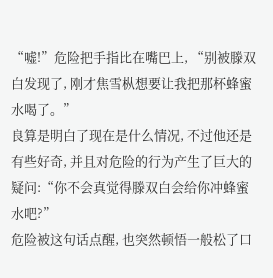“嘘!”危险把手指比在嘴巴上, “别被滕双白发现了, 刚才焦雪枞想要让我把那杯蜂蜜水喝了。”
良算是明白了现在是什么情况, 不过他还是有些好奇, 并且对危险的行为产生了巨大的疑问:“你不会真觉得滕双白会给你冲蜂蜜水吧?”
危险被这句话点醒, 也突然顿悟一般松了口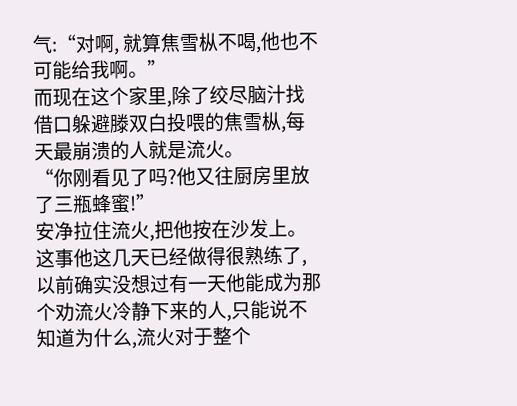气:“对啊, 就算焦雪枞不喝,他也不可能给我啊。”
而现在这个家里,除了绞尽脑汁找借口躲避滕双白投喂的焦雪枞,每天最崩溃的人就是流火。
“你刚看见了吗?他又往厨房里放了三瓶蜂蜜!”
安净拉住流火,把他按在沙发上。
这事他这几天已经做得很熟练了,以前确实没想过有一天他能成为那个劝流火冷静下来的人,只能说不知道为什么,流火对于整个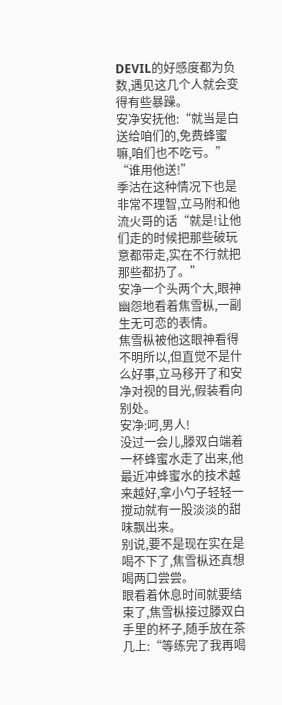DEVIL的好感度都为负数,遇见这几个人就会变得有些暴躁。
安净安抚他:“就当是白送给咱们的,免费蜂蜜嘛,咱们也不吃亏。”
“谁用他送!”
季沽在这种情况下也是非常不理智,立马附和他流火哥的话“就是!让他们走的时候把那些破玩意都带走,实在不行就把那些都扔了。”
安净一个头两个大,眼神幽怨地看着焦雪枞,一副生无可恋的表情。
焦雪枞被他这眼神看得不明所以,但直觉不是什么好事,立马移开了和安净对视的目光,假装看向别处。
安净:呵,男人!
没过一会儿,滕双白端着一杯蜂蜜水走了出来,他最近冲蜂蜜水的技术越来越好,拿小勺子轻轻一搅动就有一股淡淡的甜味飘出来。
别说,要不是现在实在是喝不下了,焦雪枞还真想喝两口尝尝。
眼看着休息时间就要结束了,焦雪枞接过滕双白手里的杯子,随手放在茶几上:“等练完了我再喝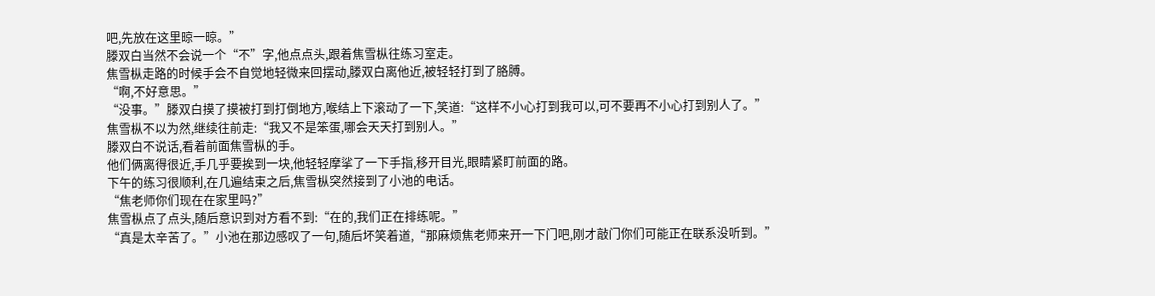吧,先放在这里晾一晾。”
滕双白当然不会说一个“不”字,他点点头,跟着焦雪枞往练习室走。
焦雪枞走路的时候手会不自觉地轻微来回摆动,滕双白离他近,被轻轻打到了胳膊。
“啊,不好意思。”
“没事。”滕双白摸了摸被打到打倒地方,喉结上下滚动了一下,笑道:“这样不小心打到我可以,可不要再不小心打到别人了。”
焦雪枞不以为然,继续往前走:“我又不是笨蛋,哪会天天打到别人。”
滕双白不说话,看着前面焦雪枞的手。
他们俩离得很近,手几乎要挨到一块,他轻轻摩挲了一下手指,移开目光,眼睛紧盯前面的路。
下午的练习很顺利,在几遍结束之后,焦雪枞突然接到了小池的电话。
“焦老师你们现在在家里吗?”
焦雪枞点了点头,随后意识到对方看不到:“在的,我们正在排练呢。”
“真是太辛苦了。”小池在那边感叹了一句,随后坏笑着道,“那麻烦焦老师来开一下门吧,刚才敲门你们可能正在联系没听到。”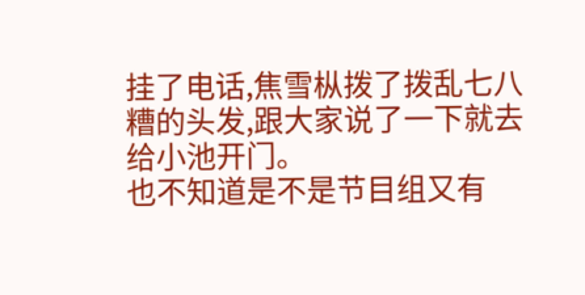挂了电话,焦雪枞拨了拨乱七八糟的头发,跟大家说了一下就去给小池开门。
也不知道是不是节目组又有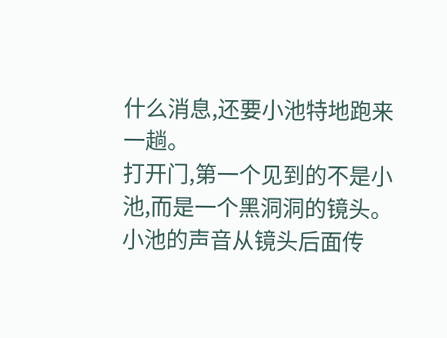什么消息,还要小池特地跑来一趟。
打开门,第一个见到的不是小池,而是一个黑洞洞的镜头。
小池的声音从镜头后面传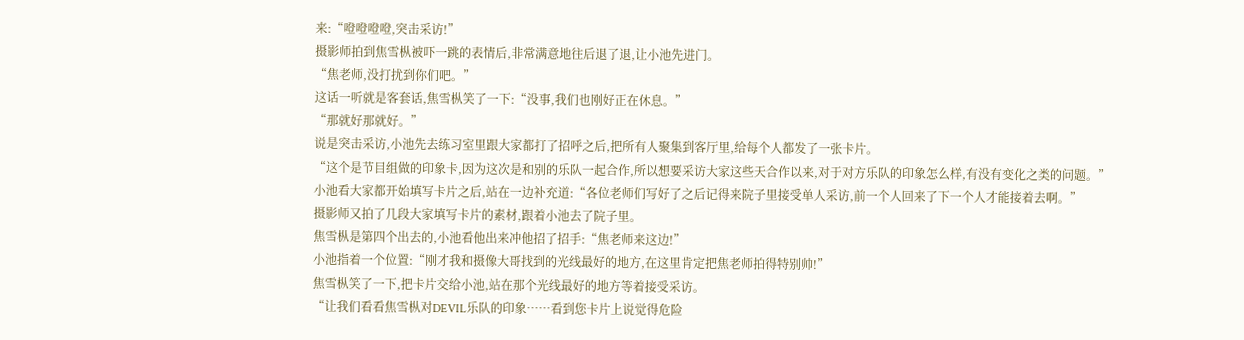来:“噔噔噔噔,突击采访!”
摄影师拍到焦雪枞被吓一跳的表情后,非常满意地往后退了退,让小池先进门。
“焦老师,没打扰到你们吧。”
这话一听就是客套话,焦雪枞笑了一下:“没事,我们也刚好正在休息。”
“那就好那就好。”
说是突击采访,小池先去练习室里跟大家都打了招呼之后,把所有人聚集到客厅里,给每个人都发了一张卡片。
“这个是节目组做的印象卡,因为这次是和别的乐队一起合作,所以想要采访大家这些天合作以来,对于对方乐队的印象怎么样,有没有变化之类的问题。”
小池看大家都开始填写卡片之后,站在一边补充道:“各位老师们写好了之后记得来院子里接受单人采访,前一个人回来了下一个人才能接着去啊。”
摄影师又拍了几段大家填写卡片的素材,跟着小池去了院子里。
焦雪枞是第四个出去的,小池看他出来冲他招了招手:“焦老师来这边!”
小池指着一个位置:“刚才我和摄像大哥找到的光线最好的地方,在这里肯定把焦老师拍得特别帅!”
焦雪枞笑了一下,把卡片交给小池,站在那个光线最好的地方等着接受采访。
“让我们看看焦雪枞对DEVIL乐队的印象……看到您卡片上说觉得危险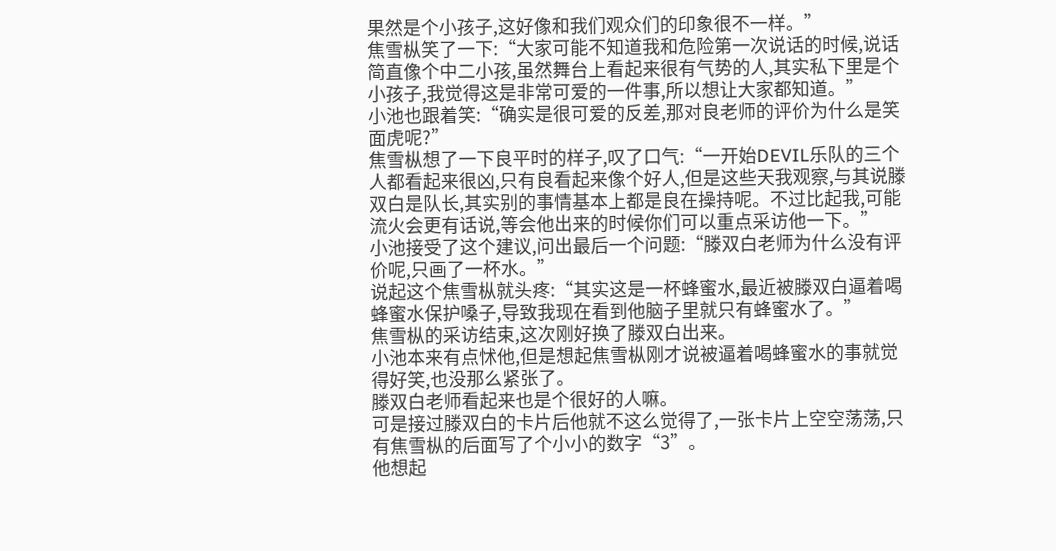果然是个小孩子,这好像和我们观众们的印象很不一样。”
焦雪枞笑了一下:“大家可能不知道我和危险第一次说话的时候,说话简直像个中二小孩,虽然舞台上看起来很有气势的人,其实私下里是个小孩子,我觉得这是非常可爱的一件事,所以想让大家都知道。”
小池也跟着笑:“确实是很可爱的反差,那对良老师的评价为什么是笑面虎呢?”
焦雪枞想了一下良平时的样子,叹了口气:“一开始DEVIL乐队的三个人都看起来很凶,只有良看起来像个好人,但是这些天我观察,与其说滕双白是队长,其实别的事情基本上都是良在操持呢。不过比起我,可能流火会更有话说,等会他出来的时候你们可以重点采访他一下。”
小池接受了这个建议,问出最后一个问题:“滕双白老师为什么没有评价呢,只画了一杯水。”
说起这个焦雪枞就头疼:“其实这是一杯蜂蜜水,最近被滕双白逼着喝蜂蜜水保护嗓子,导致我现在看到他脑子里就只有蜂蜜水了。”
焦雪枞的采访结束,这次刚好换了滕双白出来。
小池本来有点怵他,但是想起焦雪枞刚才说被逼着喝蜂蜜水的事就觉得好笑,也没那么紧张了。
滕双白老师看起来也是个很好的人嘛。
可是接过滕双白的卡片后他就不这么觉得了,一张卡片上空空荡荡,只有焦雪枞的后面写了个小小的数字“3”。
他想起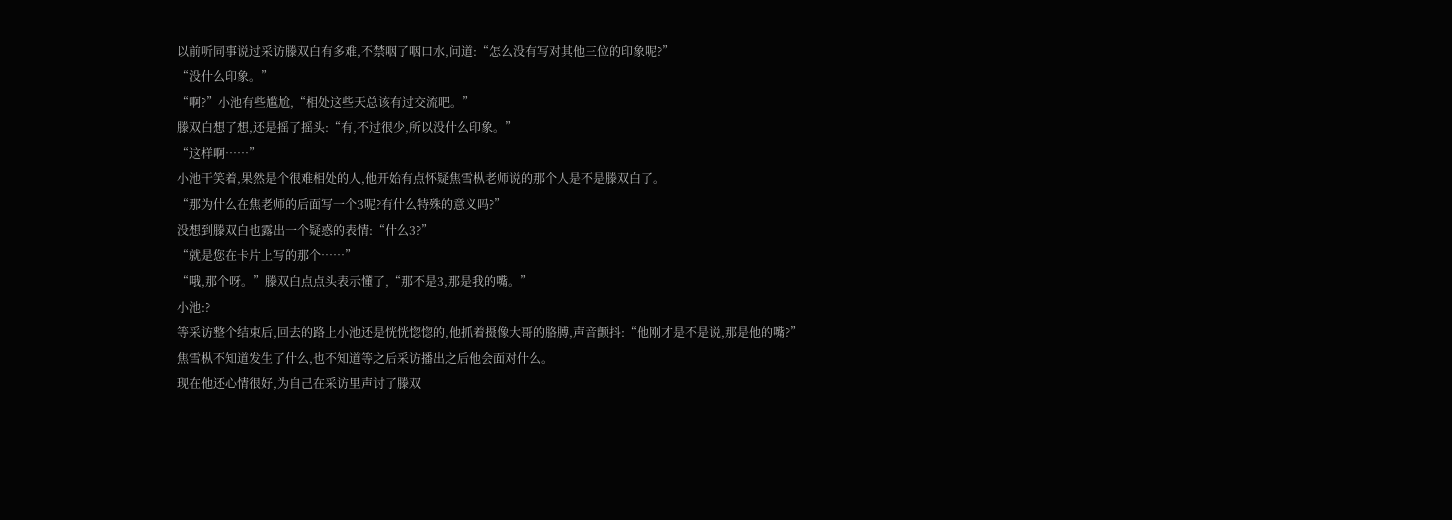以前听同事说过采访滕双白有多难,不禁咽了咽口水,问道:“怎么没有写对其他三位的印象呢?”
“没什么印象。”
“啊?”小池有些尴尬,“相处这些天总该有过交流吧。”
滕双白想了想,还是摇了摇头:“有,不过很少,所以没什么印象。”
“这样啊……”
小池干笑着,果然是个很难相处的人,他开始有点怀疑焦雪枞老师说的那个人是不是滕双白了。
“那为什么在焦老师的后面写一个3呢?有什么特殊的意义吗?”
没想到滕双白也露出一个疑惑的表情:“什么3?”
“就是您在卡片上写的那个……”
“哦,那个呀。”滕双白点点头表示懂了,“那不是3,那是我的嘴。”
小池:?
等采访整个结束后,回去的路上小池还是恍恍惚惚的,他抓着摄像大哥的胳膊,声音颤抖:“他刚才是不是说,那是他的嘴?”
焦雪枞不知道发生了什么,也不知道等之后采访播出之后他会面对什么。
现在他还心情很好,为自己在采访里声讨了滕双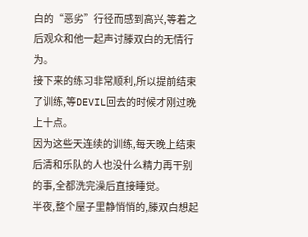白的“恶劣”行径而感到高兴,等着之后观众和他一起声讨滕双白的无情行为。
接下来的练习非常顺利,所以提前结束了训练,等DEVIL回去的时候才刚过晚上十点。
因为这些天连续的训练,每天晚上结束后清和乐队的人也没什么精力再干别的事,全都洗完澡后直接睡觉。
半夜,整个屋子里静悄悄的,滕双白想起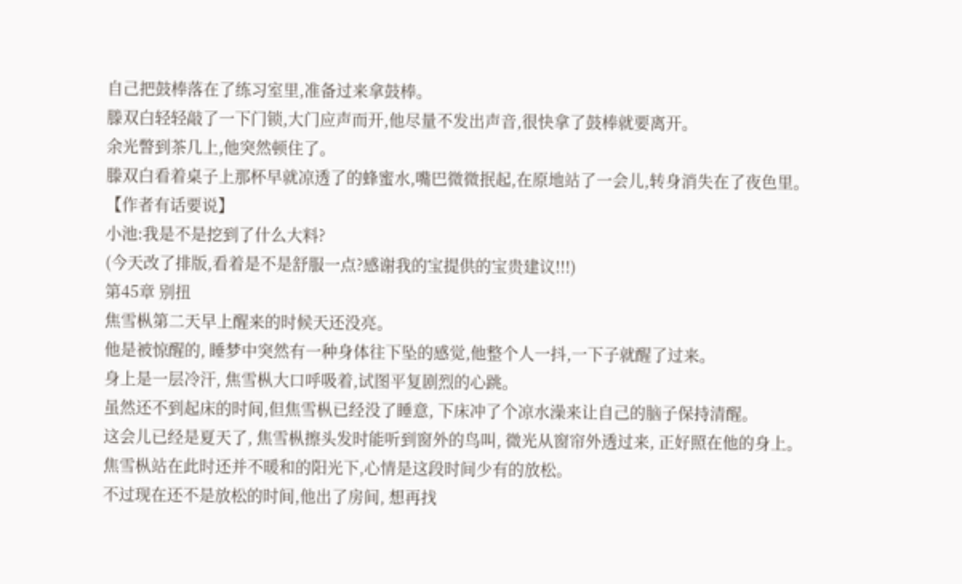自己把鼓棒落在了练习室里,准备过来拿鼓棒。
滕双白轻轻敲了一下门锁,大门应声而开,他尽量不发出声音,很快拿了鼓棒就要离开。
余光瞥到茶几上,他突然顿住了。
滕双白看着桌子上那杯早就凉透了的蜂蜜水,嘴巴微微抿起,在原地站了一会儿,转身消失在了夜色里。
【作者有话要说】
小池:我是不是挖到了什么大料?
(今天改了排版,看着是不是舒服一点?感谢我的宝提供的宝贵建议!!!)
第45章 别扭
焦雪枞第二天早上醒来的时候天还没亮。
他是被惊醒的, 睡梦中突然有一种身体往下坠的感觉,他整个人一抖,一下子就醒了过来。
身上是一层冷汗, 焦雪枞大口呼吸着,试图平复剧烈的心跳。
虽然还不到起床的时间,但焦雪枞已经没了睡意, 下床冲了个凉水澡来让自己的脑子保持清醒。
这会儿已经是夏天了, 焦雪枞擦头发时能听到窗外的鸟叫, 微光从窗帘外透过来, 正好照在他的身上。
焦雪枞站在此时还并不暖和的阳光下,心情是这段时间少有的放松。
不过现在还不是放松的时间,他出了房间, 想再找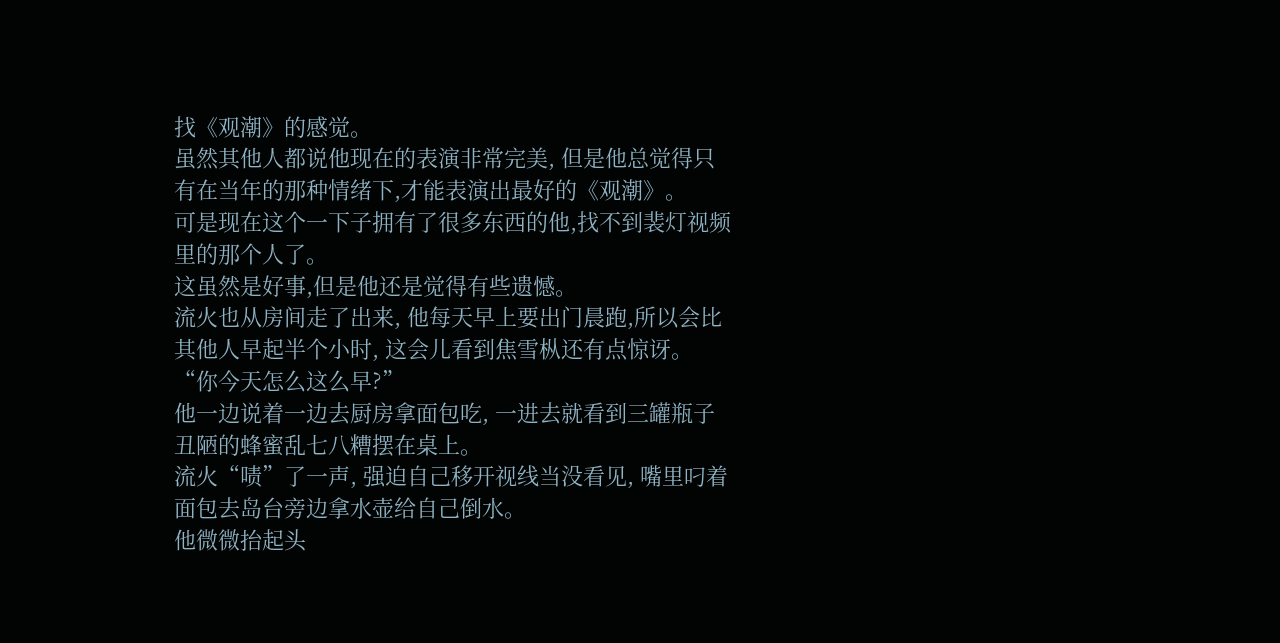找《观潮》的感觉。
虽然其他人都说他现在的表演非常完美, 但是他总觉得只有在当年的那种情绪下,才能表演出最好的《观潮》。
可是现在这个一下子拥有了很多东西的他,找不到裴灯视频里的那个人了。
这虽然是好事,但是他还是觉得有些遗憾。
流火也从房间走了出来, 他每天早上要出门晨跑,所以会比其他人早起半个小时, 这会儿看到焦雪枞还有点惊讶。
“你今天怎么这么早?”
他一边说着一边去厨房拿面包吃, 一进去就看到三罐瓶子丑陋的蜂蜜乱七八糟摆在桌上。
流火“啧”了一声, 强迫自己移开视线当没看见, 嘴里叼着面包去岛台旁边拿水壶给自己倒水。
他微微抬起头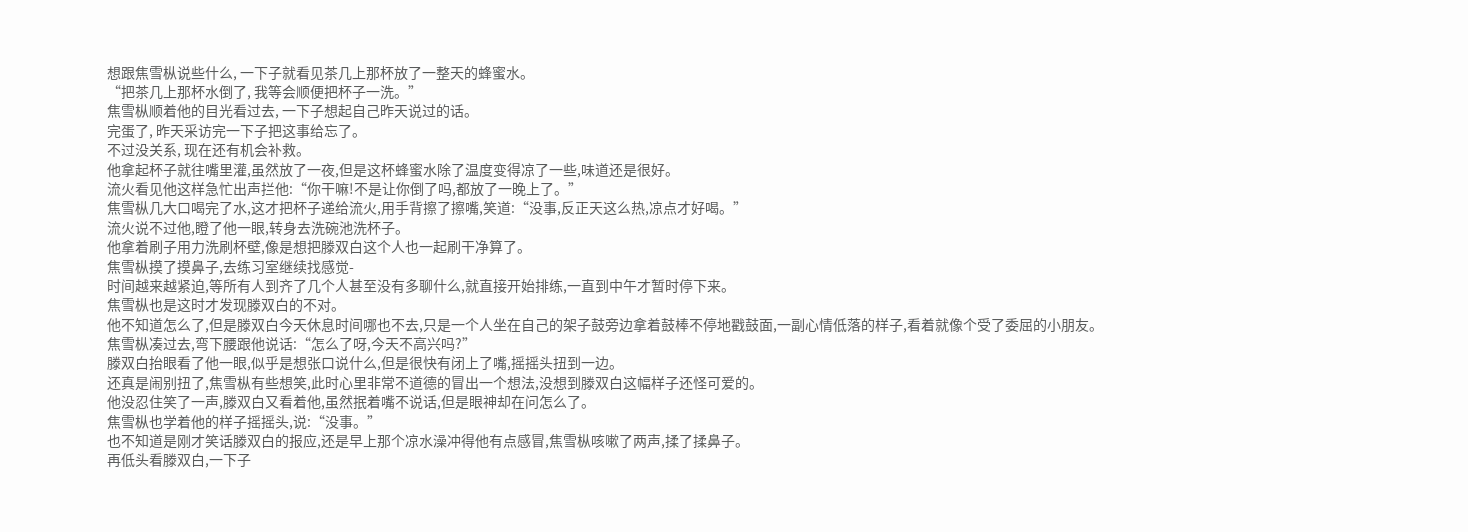想跟焦雪枞说些什么, 一下子就看见茶几上那杯放了一整天的蜂蜜水。
“把茶几上那杯水倒了, 我等会顺便把杯子一洗。”
焦雪枞顺着他的目光看过去, 一下子想起自己昨天说过的话。
完蛋了, 昨天采访完一下子把这事给忘了。
不过没关系, 现在还有机会补救。
他拿起杯子就往嘴里灌,虽然放了一夜,但是这杯蜂蜜水除了温度变得凉了一些,味道还是很好。
流火看见他这样急忙出声拦他:“你干嘛!不是让你倒了吗,都放了一晚上了。”
焦雪枞几大口喝完了水,这才把杯子递给流火,用手背擦了擦嘴,笑道:“没事,反正天这么热,凉点才好喝。”
流火说不过他,瞪了他一眼,转身去洗碗池洗杯子。
他拿着刷子用力洗刷杯壁,像是想把滕双白这个人也一起刷干净算了。
焦雪枞摸了摸鼻子,去练习室继续找感觉-
时间越来越紧迫,等所有人到齐了几个人甚至没有多聊什么,就直接开始排练,一直到中午才暂时停下来。
焦雪枞也是这时才发现滕双白的不对。
他不知道怎么了,但是滕双白今天休息时间哪也不去,只是一个人坐在自己的架子鼓旁边拿着鼓棒不停地戳鼓面,一副心情低落的样子,看着就像个受了委屈的小朋友。
焦雪枞凑过去,弯下腰跟他说话:“怎么了呀,今天不高兴吗?”
滕双白抬眼看了他一眼,似乎是想张口说什么,但是很快有闭上了嘴,摇摇头扭到一边。
还真是闹别扭了,焦雪枞有些想笑,此时心里非常不道德的冒出一个想法,没想到滕双白这幅样子还怪可爱的。
他没忍住笑了一声,滕双白又看着他,虽然抿着嘴不说话,但是眼神却在问怎么了。
焦雪枞也学着他的样子摇摇头,说:“没事。”
也不知道是刚才笑话滕双白的报应,还是早上那个凉水澡冲得他有点感冒,焦雪枞咳嗽了两声,揉了揉鼻子。
再低头看滕双白,一下子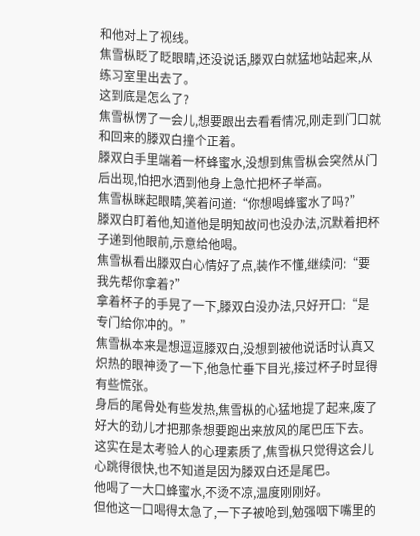和他对上了视线。
焦雪枞眨了眨眼睛,还没说话,滕双白就猛地站起来,从练习室里出去了。
这到底是怎么了?
焦雪枞愣了一会儿,想要跟出去看看情况,刚走到门口就和回来的滕双白撞个正着。
滕双白手里端着一杯蜂蜜水,没想到焦雪枞会突然从门后出现,怕把水洒到他身上急忙把杯子举高。
焦雪枞眯起眼睛,笑着问道:“你想喝蜂蜜水了吗?”
滕双白盯着他,知道他是明知故问也没办法,沉默着把杯子递到他眼前,示意给他喝。
焦雪枞看出滕双白心情好了点,装作不懂,继续问:“要我先帮你拿着?”
拿着杯子的手晃了一下,滕双白没办法,只好开口:“是专门给你冲的。”
焦雪枞本来是想逗逗滕双白,没想到被他说话时认真又炽热的眼神烫了一下,他急忙垂下目光,接过杯子时显得有些慌张。
身后的尾骨处有些发热,焦雪枞的心猛地提了起来,废了好大的劲儿才把那条想要跑出来放风的尾巴压下去。
这实在是太考验人的心理素质了,焦雪枞只觉得这会儿心跳得很快,也不知道是因为滕双白还是尾巴。
他喝了一大口蜂蜜水,不烫不凉,温度刚刚好。
但他这一口喝得太急了,一下子被呛到,勉强咽下嘴里的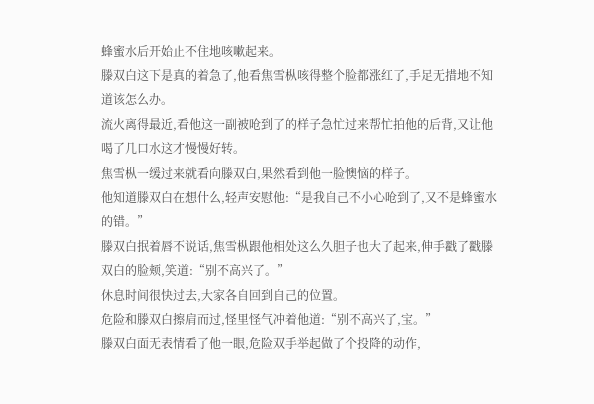蜂蜜水后开始止不住地咳嗽起来。
滕双白这下是真的着急了,他看焦雪枞咳得整个脸都涨红了,手足无措地不知道该怎么办。
流火离得最近,看他这一副被呛到了的样子急忙过来帮忙拍他的后背,又让他喝了几口水这才慢慢好转。
焦雪枞一缓过来就看向滕双白,果然看到他一脸懊恼的样子。
他知道滕双白在想什么,轻声安慰他:“是我自己不小心呛到了,又不是蜂蜜水的错。”
滕双白抿着唇不说话,焦雪枞跟他相处这么久胆子也大了起来,伸手戳了戳滕双白的脸颊,笑道:“别不高兴了。”
休息时间很快过去,大家各自回到自己的位置。
危险和滕双白擦肩而过,怪里怪气冲着他道:“别不高兴了,宝。”
滕双白面无表情看了他一眼,危险双手举起做了个投降的动作,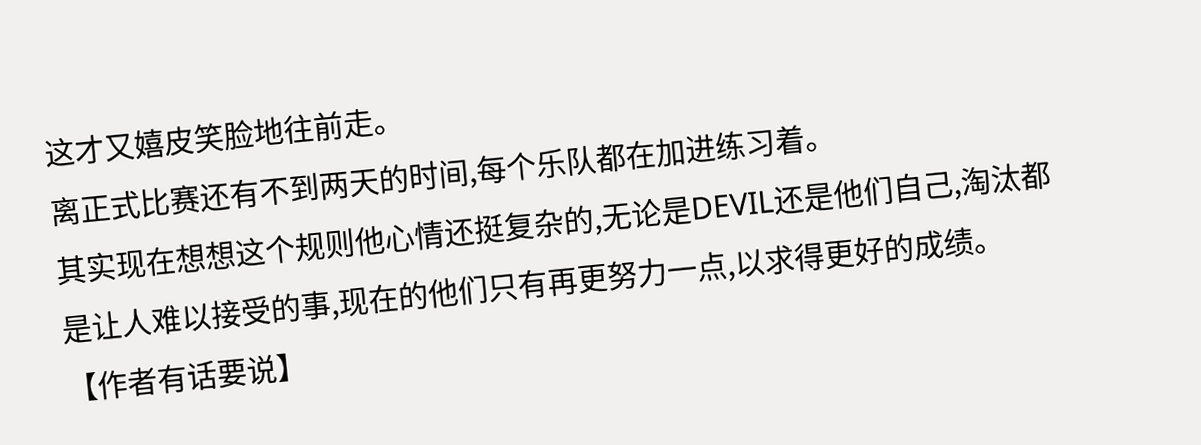这才又嬉皮笑脸地往前走。
离正式比赛还有不到两天的时间,每个乐队都在加进练习着。
其实现在想想这个规则他心情还挺复杂的,无论是DEVIL还是他们自己,淘汰都是让人难以接受的事,现在的他们只有再更努力一点,以求得更好的成绩。
【作者有话要说】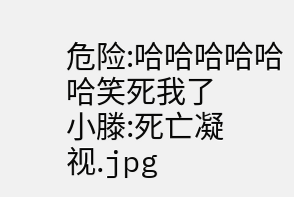危险:哈哈哈哈哈哈笑死我了
小滕:死亡凝视.jpg